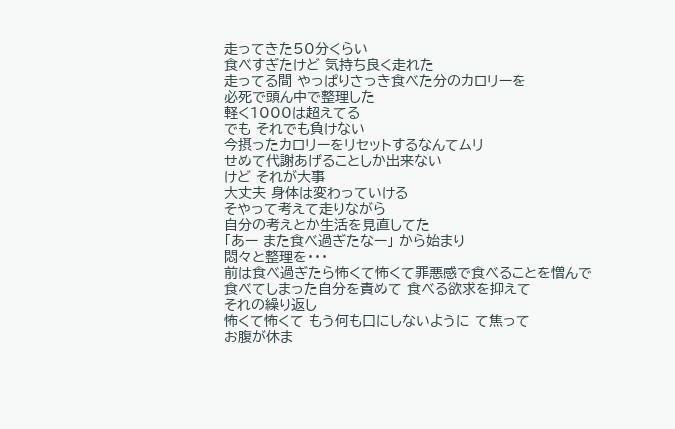走ってきた50分くらい
食べすぎたけど 気持ち良く走れた
走ってる間 やっぱりさっき食べた分のカロリーを
必死で頭ん中で整理した
軽く1000は超えてる
でも それでも負けない
今摂ったカロリーをリセットするなんてムリ
せめて代謝あげることしか出来ない
けど それが大事
大丈夫 身体は変わっていける
そやって考えて走りながら
自分の考えとか生活を見直してた
「あー また食べ過ぎたなー」 から始まり
悶々と整理を・・・
前は食べ過ぎたら怖くて怖くて罪悪感で食べることを憎んで
食べてしまった自分を責めて 食べる欲求を抑えて
それの繰り返し
怖くて怖くて もう何も口にしないように て焦って
お腹が休ま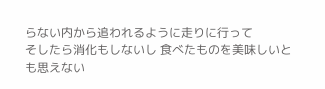らない内から追われるように走りに行って
そしたら消化もしないし 食べたものを美味しいとも思えない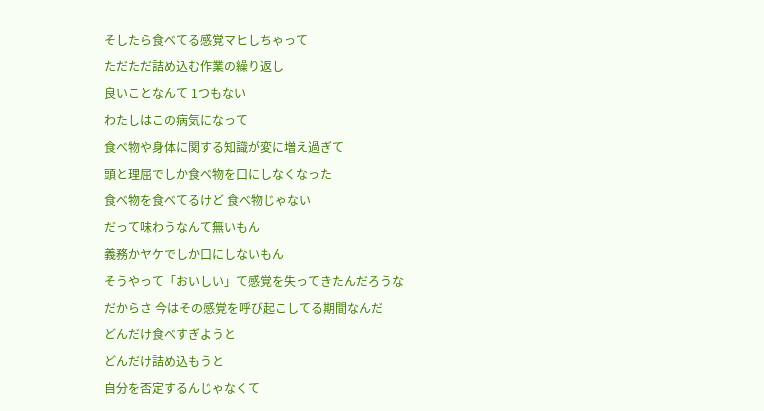そしたら食べてる感覚マヒしちゃって
ただただ詰め込む作業の繰り返し
良いことなんて 1つもない
わたしはこの病気になって
食べ物や身体に関する知識が変に増え過ぎて
頭と理屈でしか食べ物を口にしなくなった
食べ物を食べてるけど 食べ物じゃない
だって味わうなんて無いもん
義務かヤケでしか口にしないもん
そうやって「おいしい」て感覚を失ってきたんだろうな
だからさ 今はその感覚を呼び起こしてる期間なんだ
どんだけ食べすぎようと
どんだけ詰め込もうと
自分を否定するんじゃなくて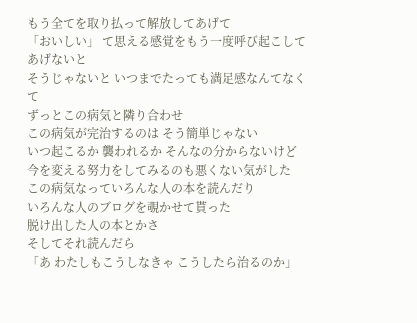もう全てを取り払って解放してあげて
「おいしい」 て思える感覚をもう一度呼び起こしてあげないと
そうじゃないと いつまでたっても満足感なんてなくて
ずっとこの病気と隣り合わせ
この病気が完治するのは そう簡単じゃない
いつ起こるか 襲われるか そんなの分からないけど
今を変える努力をしてみるのも悪くない気がした
この病気なっていろんな人の本を読んだり
いろんな人のブログを覗かせて貰った
脱け出した人の本とかさ
そしてそれ読んだら
「あ わたしもこうしなきゃ こうしたら治るのか」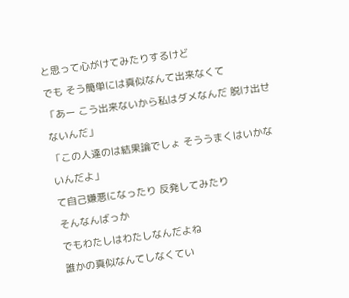と思って心がけてみたりするけど
でも そう簡単には真似なんて出来なくて
「あー こう出来ないから私はダメなんだ 脱け出せないんだ」
「この人達のは結果論でしょ そううまくはいかないんだよ」
て自己嫌悪になったり 反発してみたり
そんなんばっか
でもわたしはわたしなんだよね
誰かの真似なんてしなくてい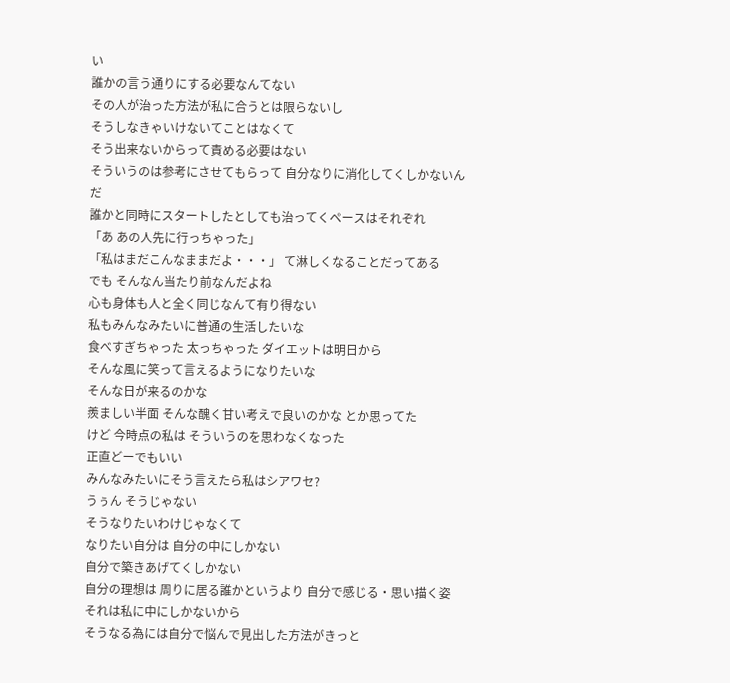い
誰かの言う通りにする必要なんてない
その人が治った方法が私に合うとは限らないし
そうしなきゃいけないてことはなくて
そう出来ないからって責める必要はない
そういうのは参考にさせてもらって 自分なりに消化してくしかないんだ
誰かと同時にスタートしたとしても治ってくペースはそれぞれ
「あ あの人先に行っちゃった」
「私はまだこんなままだよ・・・」 て淋しくなることだってある
でも そんなん当たり前なんだよね
心も身体も人と全く同じなんて有り得ない
私もみんなみたいに普通の生活したいな
食べすぎちゃった 太っちゃった ダイエットは明日から
そんな風に笑って言えるようになりたいな
そんな日が来るのかな
羨ましい半面 そんな醜く甘い考えで良いのかな とか思ってた
けど 今時点の私は そういうのを思わなくなった
正直どーでもいい
みんなみたいにそう言えたら私はシアワセ?
うぅん そうじゃない
そうなりたいわけじゃなくて
なりたい自分は 自分の中にしかない
自分で築きあげてくしかない
自分の理想は 周りに居る誰かというより 自分で感じる・思い描く姿
それは私に中にしかないから
そうなる為には自分で悩んで見出した方法がきっと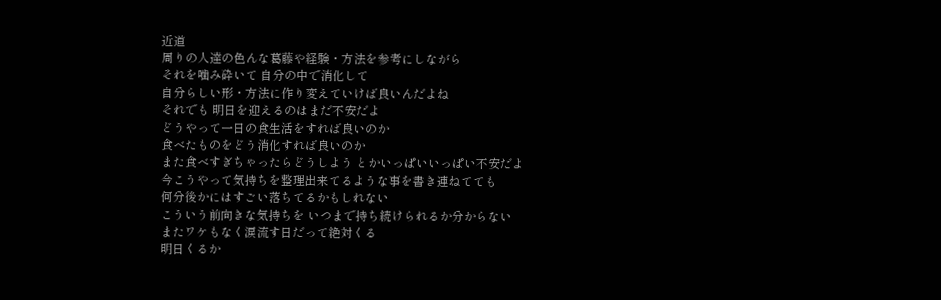近道
周りの人達の色んな葛藤や経験・方法を参考にしながら
それを噛み砕いて 自分の中で消化して
自分らしい形・方法に作り変えていけば良いんだよね
それでも 明日を迎えるのはまだ不安だよ
どうやって一日の食生活をすれば良いのか
食べたものをどう消化すれば良いのか
また食べすぎちゃったらどうしよう とかいっぱいいっぱい不安だよ
今こうやって気持ちを整理出来てるような事を書き連ねてても
何分後かにはすごい落ちてるかもしれない
こういう前向きな気持ちを いつまで持ち続けられるか分からない
またワケもなく涙流す日だって絶対くる
明日くるか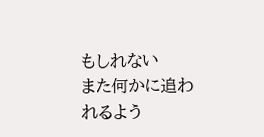もしれない
また何かに追われるよう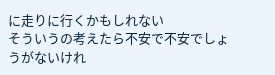に走りに行くかもしれない
そういうの考えたら不安で不安でしょうがないけれ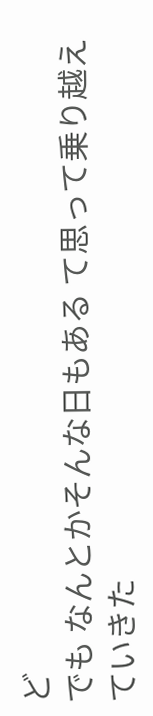ど
でも なんとかそんな日もある て思って乗り越えていきた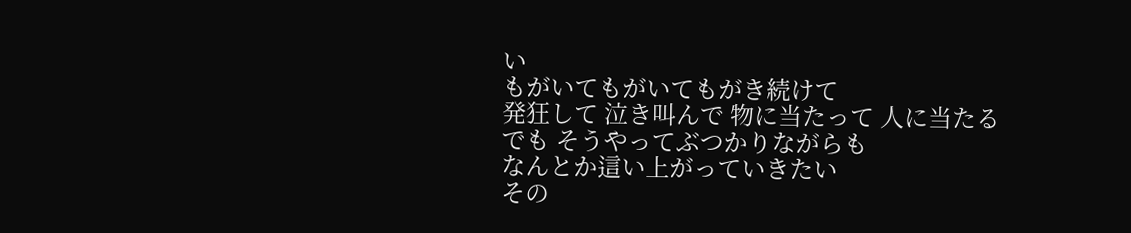い
もがいてもがいてもがき続けて
発狂して 泣き叫んで 物に当たって 人に当たる
でも そうやってぶつかりながらも
なんとか這い上がっていきたい
その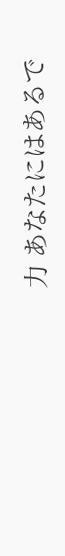力 あなたにはあるで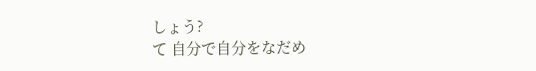しょう?
て 自分で自分をなだめ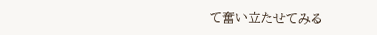て奮い立たせてみる